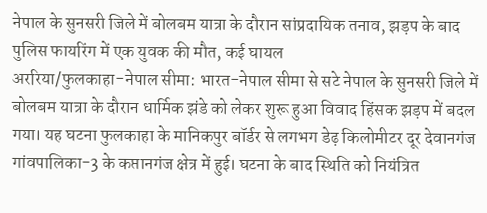नेपाल के सुनसरी जिले में बोलबम यात्रा के दौरान सांप्रदायिक तनाव, झड़प के बाद पुलिस फायरिंग में एक युवक की मौत, कई घायल
अररिया/फुलकाहा-नेपाल सीमा: भारत-नेपाल सीमा से सटे नेपाल के सुनसरी जिले में बोलबम यात्रा के दौरान धार्मिक झंडे को लेकर शुरू हुआ विवाद हिंसक झड़प में बदल गया। यह घटना फुलकाहा के मानिकपुर बॉर्डर से लगभग डेढ़ किलोमीटर दूर देवानगंज गांवपालिका-3 के कप्तानगंज क्षेत्र में हुई। घटना के बाद स्थिति को नियंत्रित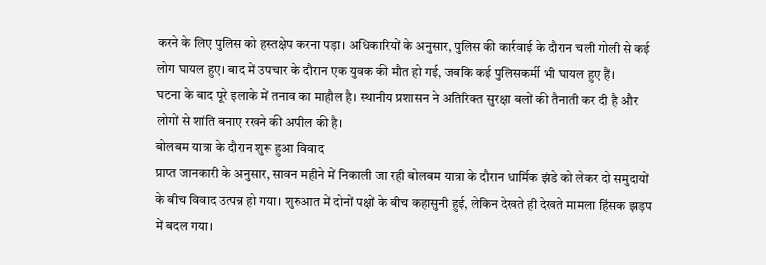करने के लिए पुलिस को हस्तक्षेप करना पड़ा। अधिकारियों के अनुसार, पुलिस की कार्रवाई के दौरान चली गोली से कई लोग घायल हुए। बाद में उपचार के दौरान एक युवक की मौत हो गई, जबकि कई पुलिसकर्मी भी घायल हुए हैं।
घटना के बाद पूरे इलाके में तनाव का माहौल है। स्थानीय प्रशासन ने अतिरिक्त सुरक्षा बलों की तैनाती कर दी है और लोगों से शांति बनाए रखने की अपील की है।
बोलबम यात्रा के दौरान शुरू हुआ विवाद
प्राप्त जानकारी के अनुसार, सावन महीने में निकाली जा रही बोलबम यात्रा के दौरान धार्मिक झंडे को लेकर दो समुदायों के बीच विवाद उत्पन्न हो गया। शुरुआत में दोनों पक्षों के बीच कहासुनी हुई, लेकिन देखते ही देखते मामला हिंसक झड़प में बदल गया।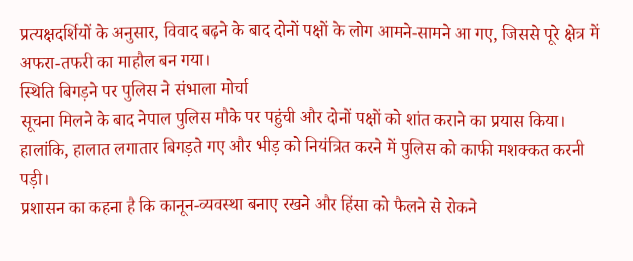प्रत्यक्षदर्शियों के अनुसार, विवाद बढ़ने के बाद दोनों पक्षों के लोग आमने-सामने आ गए, जिससे पूरे क्षेत्र में अफरा-तफरी का माहौल बन गया।
स्थिति बिगड़ने पर पुलिस ने संभाला मोर्चा
सूचना मिलने के बाद नेपाल पुलिस मौके पर पहुंची और दोनों पक्षों को शांत कराने का प्रयास किया। हालांकि, हालात लगातार बिगड़ते गए और भीड़ को नियंत्रित करने में पुलिस को काफी मशक्कत करनी पड़ी।
प्रशासन का कहना है कि कानून-व्यवस्था बनाए रखने और हिंसा को फैलने से रोकने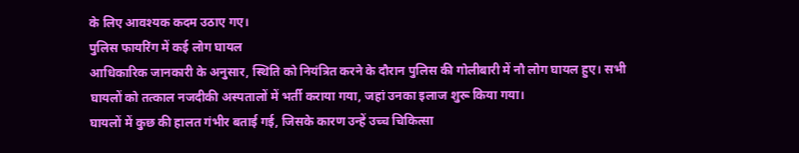के लिए आवश्यक कदम उठाए गए।
पुलिस फायरिंग में कई लोग घायल
आधिकारिक जानकारी के अनुसार, स्थिति को नियंत्रित करने के दौरान पुलिस की गोलीबारी में नौ लोग घायल हुए। सभी घायलों को तत्काल नजदीकी अस्पतालों में भर्ती कराया गया, जहां उनका इलाज शुरू किया गया।
घायलों में कुछ की हालत गंभीर बताई गई, जिसके कारण उन्हें उच्च चिकित्सा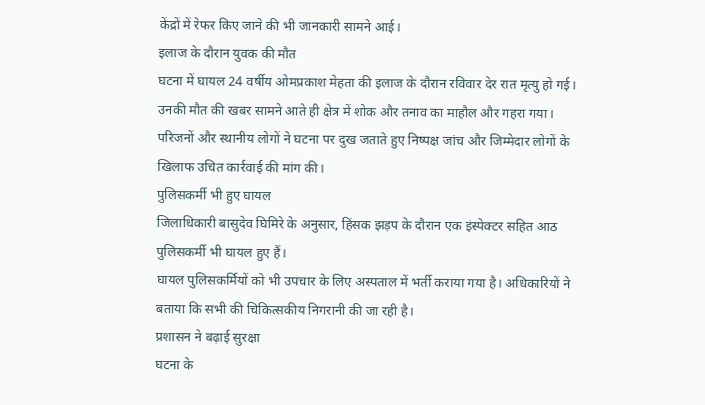केंद्रों में रेफर किए जाने की भी जानकारी सामने आई।
इलाज के दौरान युवक की मौत
घटना में घायल 24 वर्षीय ओमप्रकाश मेहता की इलाज के दौरान रविवार देर रात मृत्यु हो गई। उनकी मौत की खबर सामने आते ही क्षेत्र में शोक और तनाव का माहौल और गहरा गया।
परिजनों और स्थानीय लोगों ने घटना पर दुख जताते हुए निष्पक्ष जांच और जिम्मेदार लोगों के खिलाफ उचित कार्रवाई की मांग की।
पुलिसकर्मी भी हुए घायल
जिलाधिकारी बासुदेव घिमिरे के अनुसार, हिंसक झड़प के दौरान एक इंस्पेक्टर सहित आठ पुलिसकर्मी भी घायल हुए हैं।
घायल पुलिसकर्मियों को भी उपचार के लिए अस्पताल में भर्ती कराया गया है। अधिकारियों ने बताया कि सभी की चिकित्सकीय निगरानी की जा रही है।
प्रशासन ने बढ़ाई सुरक्षा
घटना के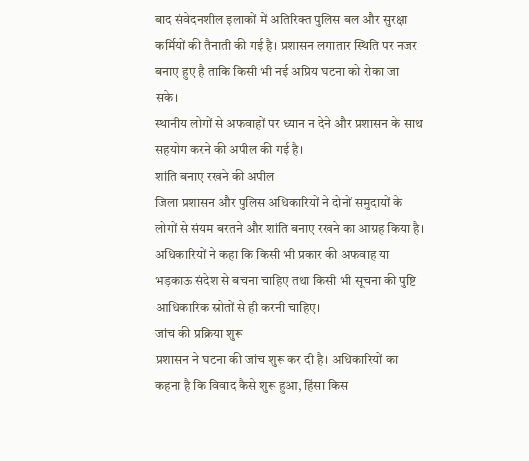बाद संवेदनशील इलाकों में अतिरिक्त पुलिस बल और सुरक्षा कर्मियों की तैनाती की गई है। प्रशासन लगातार स्थिति पर नजर बनाए हुए है ताकि किसी भी नई अप्रिय घटना को रोका जा सके।
स्थानीय लोगों से अफवाहों पर ध्यान न देने और प्रशासन के साथ सहयोग करने की अपील की गई है।
शांति बनाए रखने की अपील
जिला प्रशासन और पुलिस अधिकारियों ने दोनों समुदायों के लोगों से संयम बरतने और शांति बनाए रखने का आग्रह किया है।
अधिकारियों ने कहा कि किसी भी प्रकार की अफवाह या भड़काऊ संदेश से बचना चाहिए तथा किसी भी सूचना की पुष्टि आधिकारिक स्रोतों से ही करनी चाहिए।
जांच की प्रक्रिया शुरू
प्रशासन ने घटना की जांच शुरू कर दी है। अधिकारियों का कहना है कि विवाद कैसे शुरू हुआ, हिंसा किस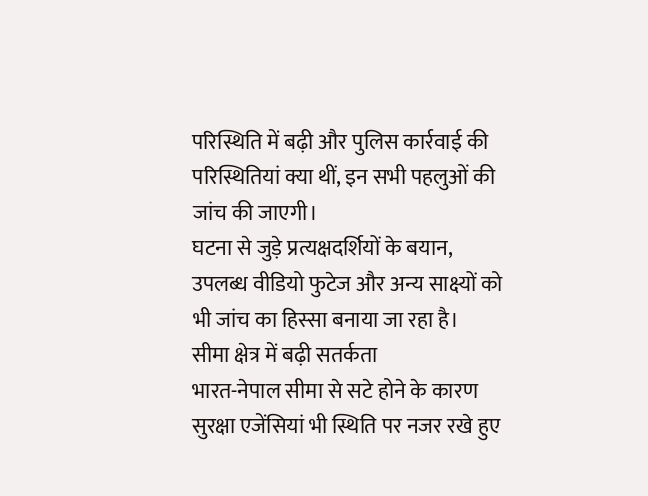परिस्थिति में बढ़ी और पुलिस कार्रवाई की परिस्थितियां क्या थीं, इन सभी पहलुओं की जांच की जाएगी।
घटना से जुड़े प्रत्यक्षदर्शियों के बयान, उपलब्ध वीडियो फुटेज और अन्य साक्ष्यों को भी जांच का हिस्सा बनाया जा रहा है।
सीमा क्षेत्र में बढ़ी सतर्कता
भारत-नेपाल सीमा से सटे होने के कारण सुरक्षा एजेंसियां भी स्थिति पर नजर रखे हुए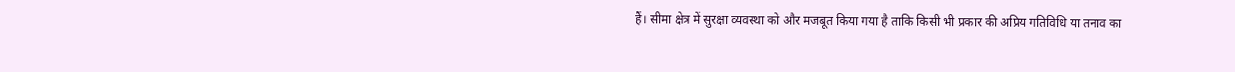हैं। सीमा क्षेत्र में सुरक्षा व्यवस्था को और मजबूत किया गया है ताकि किसी भी प्रकार की अप्रिय गतिविधि या तनाव का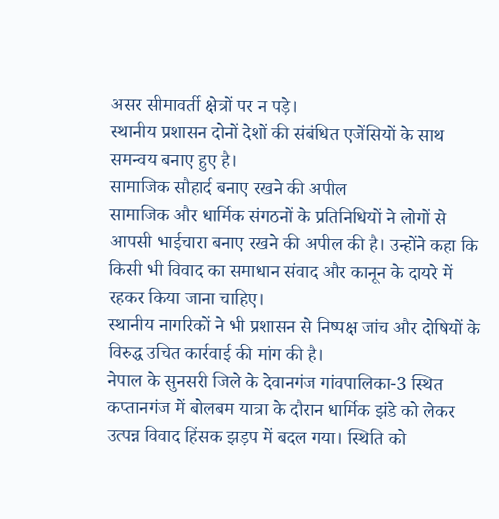असर सीमावर्ती क्षेत्रों पर न पड़े।
स्थानीय प्रशासन दोनों देशों की संबंधित एजेंसियों के साथ समन्वय बनाए हुए है।
सामाजिक सौहार्द बनाए रखने की अपील
सामाजिक और धार्मिक संगठनों के प्रतिनिधियों ने लोगों से आपसी भाईचारा बनाए रखने की अपील की है। उन्होंने कहा कि किसी भी विवाद का समाधान संवाद और कानून के दायरे में रहकर किया जाना चाहिए।
स्थानीय नागरिकों ने भी प्रशासन से निष्पक्ष जांच और दोषियों के विरुद्ध उचित कार्रवाई की मांग की है।
नेपाल के सुनसरी जिले के देवानगंज गांवपालिका-3 स्थित कप्तानगंज में बोलबम यात्रा के दौरान धार्मिक झंडे को लेकर उत्पन्न विवाद हिंसक झड़प में बदल गया। स्थिति को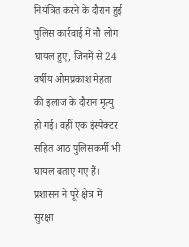नियंत्रित करने के दौरान हुई पुलिस कार्रवाई में नौ लोग घायल हुए, जिनमें से 24 वर्षीय ओमप्रकाश मेहता की इलाज के दौरान मृत्यु हो गई। वहीं एक इंस्पेक्टर सहित आठ पुलिसकर्मी भी घायल बताए गए हैं। प्रशासन ने पूरे क्षेत्र में सुरक्षा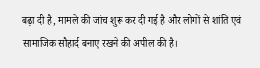बढ़ा दी है, मामले की जांच शुरू कर दी गई है और लोगों से शांति एवं सामाजिक सौहार्द बनाए रखने की अपील की है।